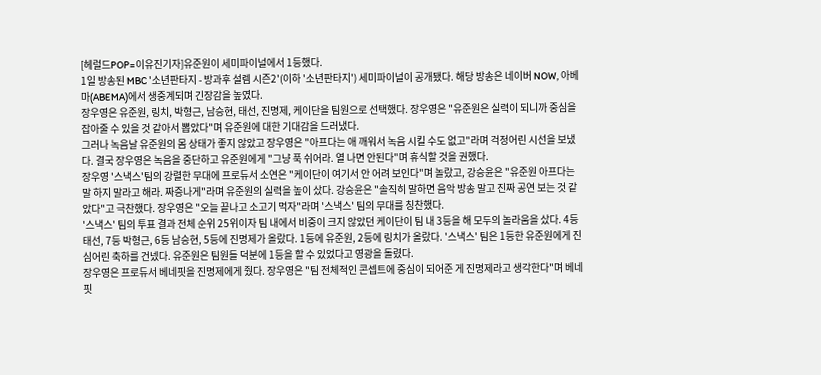[헤럴드POP=이유진기자]유준원이 세미파이널에서 1등했다.
1일 방송된 MBC '소년판타지 - 방과후 설렘 시즌2'(이하 '소년판타지') 세미파이널이 공개됐다. 해당 방송은 네이버 NOW, 아베마(ABEMA)에서 생중계되며 긴장감을 높였다.
장우영은 유준원, 링치, 박형근, 남승현, 태선, 진명제, 케이단을 팀원으로 선택했다. 장우영은 "유준원은 실력이 되니까 중심을 잡아줄 수 있을 것 같아서 뽑았다"며 유준원에 대한 기대감을 드러냈다.
그러나 녹음날 유준원의 몸 상태가 좋지 않았고 장우영은 "아프다는 애 깨워서 녹음 시킬 수도 없고"라며 걱정어린 시선을 보냈다. 결국 장우영은 녹음을 중단하고 유준원에게 "그냥 푹 쉬어라. 열 나면 안된다"며 휴식할 것을 권했다.
장우영 '스낵스'팀의 강렬한 무대에 프로듀서 소연은 "케이단이 여기서 안 어려 보인다"며 놀랐고, 강승윤은 "유준원 아프다는 말 하지 말라고 해라. 짜증나게"라며 유준원의 실력을 높이 샀다. 강승윤은 "솔직히 말하면 음악 방송 말고 진짜 공연 보는 것 같았다"고 극찬했다. 장우영은 "오늘 끝나고 소고기 먹자"라며 '스낵스' 팀의 무대를 칭찬했다.
'스낵스' 팀의 투표 결과 전체 순위 25위이자 팀 내에서 비중이 크지 않았던 케이단이 팀 내 3등을 해 모두의 놀라움을 샀다. 4등 태선, 7등 박형근, 6등 남승현, 5등에 진명제가 올랐다. 1등에 유준원, 2등에 링치가 올랐다. '스낵스' 팀은 1등한 유준원에게 진심어린 축하를 건넸다. 유준원은 팀원들 덕분에 1등을 할 수 있었다고 영광을 돌렸다.
장우영은 프로듀서 베네핏을 진명제에게 줬다. 장우영은 "팀 전체적인 콘셉트에 중심이 되어준 게 진명제라고 생각한다"며 베네핏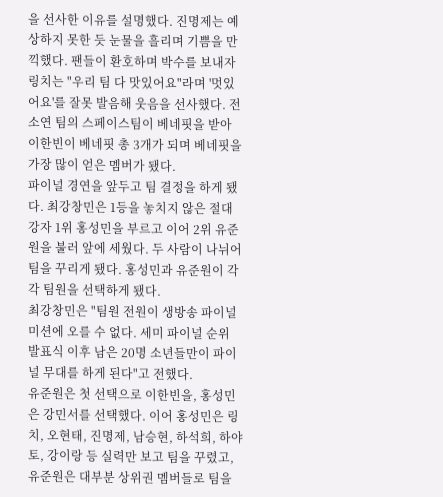을 선사한 이유를 설명했다. 진명제는 예상하지 못한 듯 눈물을 흘리며 기쁨을 만끽했다. 팬들이 환호하며 박수를 보내자 링치는 "우리 팀 다 맛있어요"라며 '멋있어요'를 잘못 발음해 웃음을 선사했다. 전소연 팀의 스페이스팀이 베네핏을 받아 이한빈이 베네핏 총 3개가 되며 베네핏을 가장 많이 얻은 멤버가 됐다.
파이널 경연을 앞두고 팀 결정을 하게 됐다. 최강창민은 1등을 놓치지 않은 절대 강자 1위 홍성민을 부르고 이어 2위 유준원을 불러 앞에 세웠다. 두 사람이 나뉘어 팀을 꾸리게 됐다. 홍성민과 유준원이 각각 팀원을 선택하게 됐다.
최강창민은 "팀원 전원이 생방송 파이널 미션에 오를 수 없다. 세미 파이널 순위 발표식 이후 남은 20명 소년들만이 파이널 무대를 하게 된다"고 전했다.
유준원은 첫 선택으로 이한빈을, 홍성민은 강민서를 선택했다. 이어 홍성민은 링치, 오현태, 진명제, 남승현, 하석희, 하야토, 강이랑 등 실력만 보고 팀을 꾸렸고, 유준원은 대부분 상위권 멤버들로 팀을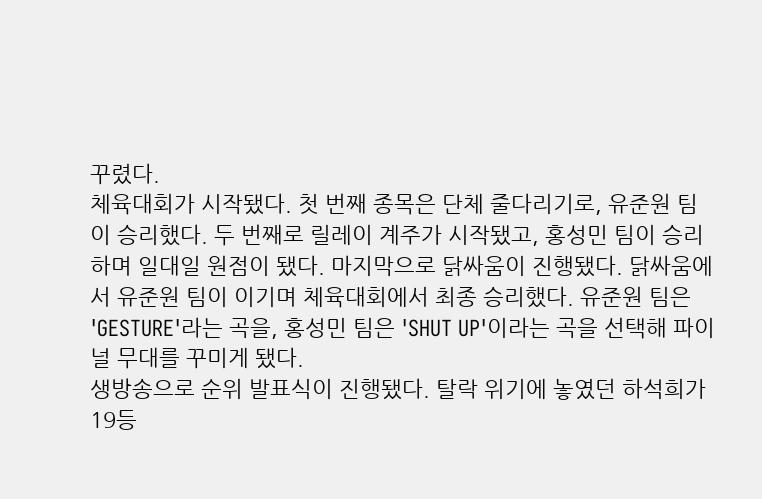꾸렸다.
체육대회가 시작됐다. 첫 번째 종목은 단체 줄다리기로, 유준원 팀이 승리했다. 두 번째로 릴레이 계주가 시작됐고, 홍성민 팀이 승리하며 일대일 원점이 됐다. 마지막으로 닭싸움이 진행됐다. 닭싸움에서 유준원 팀이 이기며 체육대회에서 최종 승리했다. 유준원 팀은 'GESTURE'라는 곡을, 홍성민 팀은 'SHUT UP'이라는 곡을 선택해 파이널 무대를 꾸미게 됐다.
생방송으로 순위 발표식이 진행됐다. 탈락 위기에 놓였던 하석희가 19등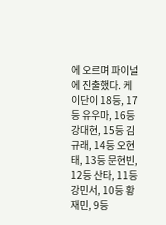에 오르며 파이널에 진출했다. 케이단이 18등, 17등 유우마, 16등 강대현, 15등 김규래, 14등 오현태, 13등 문현빈, 12등 산타, 11등 강민서, 10등 황재민, 9등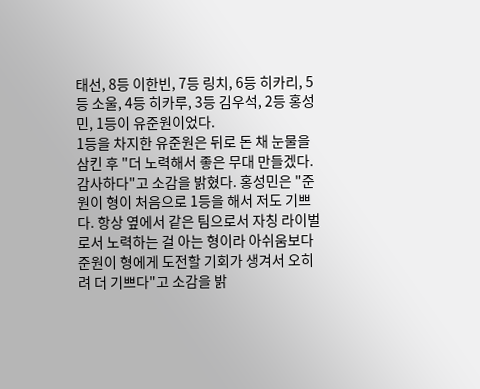태선, 8등 이한빈, 7등 링치, 6등 히카리, 5등 소울, 4등 히카루, 3등 김우석, 2등 홍성민, 1등이 유준원이었다.
1등을 차지한 유준원은 뒤로 돈 채 눈물을 삼킨 후 "더 노력해서 좋은 무대 만들겠다. 감사하다"고 소감을 밝혔다. 홍성민은 "준원이 형이 처음으로 1등을 해서 저도 기쁘다. 항상 옆에서 같은 팀으로서 자칭 라이벌로서 노력하는 걸 아는 형이라 아쉬움보다 준원이 형에게 도전할 기회가 생겨서 오히려 더 기쁘다"고 소감을 밝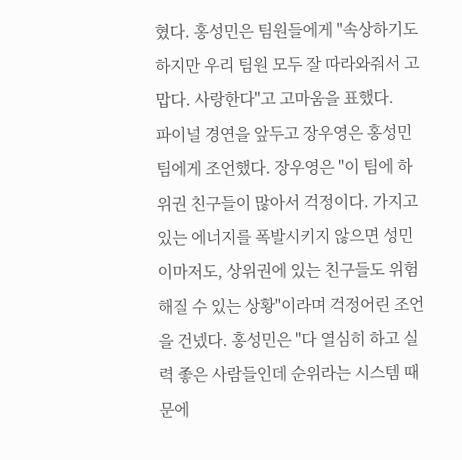혔다. 홍성민은 팀원들에게 "속상하기도 하지만 우리 팀원 모두 잘 따라와줘서 고맙다. 사랑한다"고 고마움을 표했다.
파이널 경연을 앞두고 장우영은 홍성민 팀에게 조언했다. 장우영은 "이 팀에 하위권 친구들이 많아서 걱정이다. 가지고 있는 에너지를 폭발시키지 않으면 성민이마저도, 상위권에 있는 친구들도 위험해질 수 있는 상황"이라며 걱정어린 조언을 건넸다. 홍성민은 "다 열심히 하고 실력 좋은 사람들인데 순위라는 시스템 때문에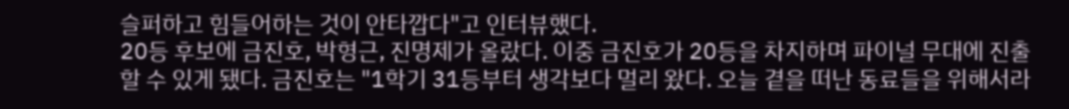슬퍼하고 힘들어하는 것이 안타깝다"고 인터뷰했다.
20등 후보에 금진호, 박형근, 진명제가 올랐다. 이중 금진호가 20등을 차지하며 파이널 무대에 진출할 수 있게 됐다. 금진호는 "1학기 31등부터 생각보다 멀리 왔다. 오늘 곁을 떠난 동료들을 위해서라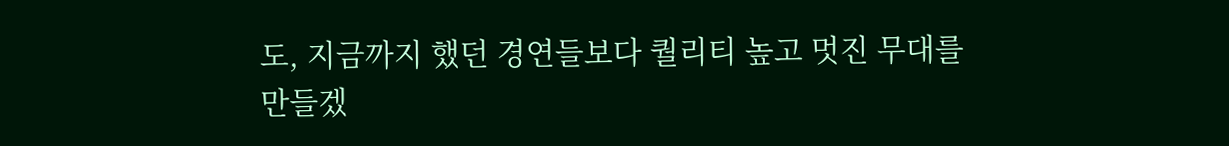도, 지금까지 했던 경연들보다 퀄리티 높고 멋진 무대를 만들겠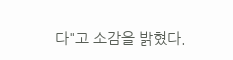다"고 소감을 밝혔다.